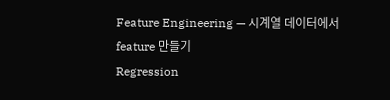Feature Engineering — 시계열 데이터에서 feature 만들기
Regression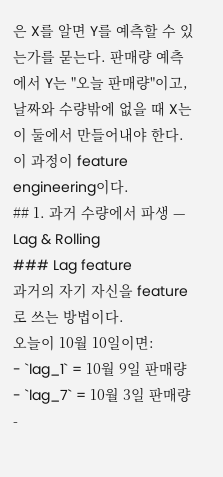은 X를 알면 Y를 예측할 수 있는가를 묻는다. 판매량 예측에서 Y는 "오늘 판매량"이고, 날짜와 수량밖에 없을 때 X는 이 둘에서 만들어내야 한다. 이 과정이 feature engineering이다.
## 1. 과거 수량에서 파생 — Lag & Rolling
### Lag feature
과거의 자기 자신을 feature로 쓰는 방법이다.
오늘이 10월 10일이면:
- `lag_1` = 10월 9일 판매량
- `lag_7` = 10월 3일 판매량
-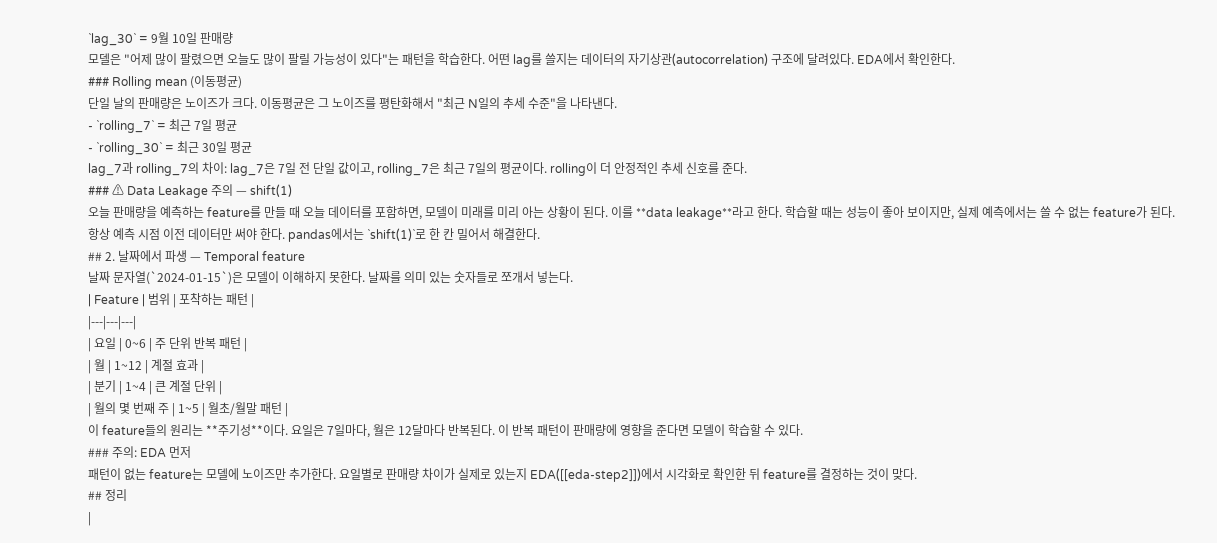`lag_30` = 9월 10일 판매량
모델은 "어제 많이 팔렸으면 오늘도 많이 팔릴 가능성이 있다"는 패턴을 학습한다. 어떤 lag를 쓸지는 데이터의 자기상관(autocorrelation) 구조에 달려있다. EDA에서 확인한다.
### Rolling mean (이동평균)
단일 날의 판매량은 노이즈가 크다. 이동평균은 그 노이즈를 평탄화해서 "최근 N일의 추세 수준"을 나타낸다.
- `rolling_7` = 최근 7일 평균
- `rolling_30` = 최근 30일 평균
lag_7과 rolling_7의 차이: lag_7은 7일 전 단일 값이고, rolling_7은 최근 7일의 평균이다. rolling이 더 안정적인 추세 신호를 준다.
### ⚠ Data Leakage 주의 — shift(1)
오늘 판매량을 예측하는 feature를 만들 때 오늘 데이터를 포함하면, 모델이 미래를 미리 아는 상황이 된다. 이를 **data leakage**라고 한다. 학습할 때는 성능이 좋아 보이지만, 실제 예측에서는 쓸 수 없는 feature가 된다.
항상 예측 시점 이전 데이터만 써야 한다. pandas에서는 `shift(1)`로 한 칸 밀어서 해결한다.
## 2. 날짜에서 파생 — Temporal feature
날짜 문자열(`2024-01-15`)은 모델이 이해하지 못한다. 날짜를 의미 있는 숫자들로 쪼개서 넣는다.
| Feature | 범위 | 포착하는 패턴 |
|---|---|---|
| 요일 | 0~6 | 주 단위 반복 패턴 |
| 월 | 1~12 | 계절 효과 |
| 분기 | 1~4 | 큰 계절 단위 |
| 월의 몇 번째 주 | 1~5 | 월초/월말 패턴 |
이 feature들의 원리는 **주기성**이다. 요일은 7일마다, 월은 12달마다 반복된다. 이 반복 패턴이 판매량에 영향을 준다면 모델이 학습할 수 있다.
### 주의: EDA 먼저
패턴이 없는 feature는 모델에 노이즈만 추가한다. 요일별로 판매량 차이가 실제로 있는지 EDA([[eda-step2]])에서 시각화로 확인한 뒤 feature를 결정하는 것이 맞다.
## 정리
|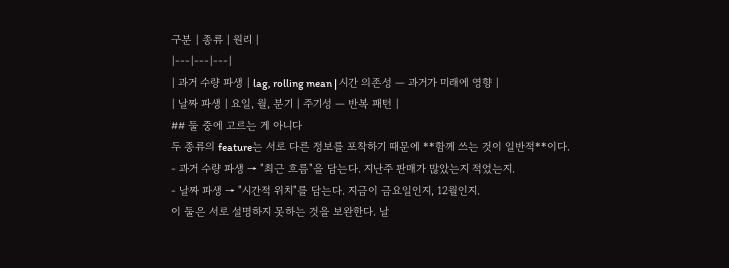구분 | 종류 | 원리 |
|---|---|---|
| 과거 수량 파생 | lag, rolling mean | 시간 의존성 — 과거가 미래에 영향 |
| 날짜 파생 | 요일, 월, 분기 | 주기성 — 반복 패턴 |
## 둘 중에 고르는 게 아니다
두 종류의 feature는 서로 다른 정보를 포착하기 때문에 **함께 쓰는 것이 일반적**이다.
- 과거 수량 파생 → "최근 흐름"을 담는다. 지난주 판매가 많았는지 적었는지.
- 날짜 파생 → "시간적 위치"를 담는다. 지금이 금요일인지, 12월인지.
이 둘은 서로 설명하지 못하는 것을 보완한다. 날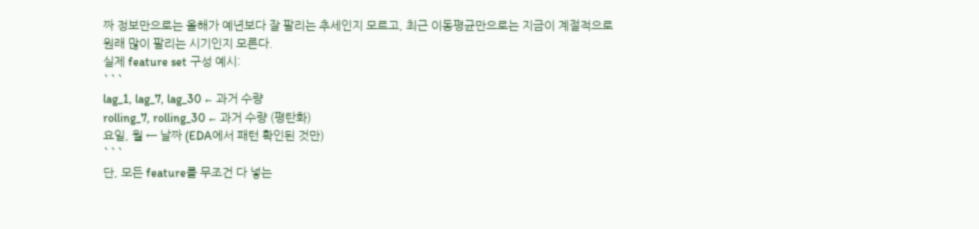짜 정보만으로는 올해가 예년보다 잘 팔리는 추세인지 모르고, 최근 이동평균만으로는 지금이 계절적으로 원래 많이 팔리는 시기인지 모른다.
실제 feature set 구성 예시:
```
lag_1, lag_7, lag_30 ← 과거 수량
rolling_7, rolling_30 ← 과거 수량 (평탄화)
요일, 월 ← 날짜 (EDA에서 패턴 확인된 것만)
```
단, 모든 feature를 무조건 다 넣는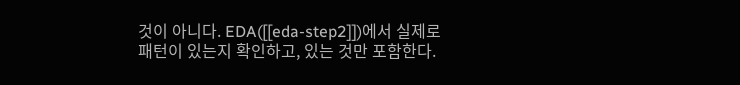것이 아니다. EDA([[eda-step2]])에서 실제로 패턴이 있는지 확인하고, 있는 것만 포함한다.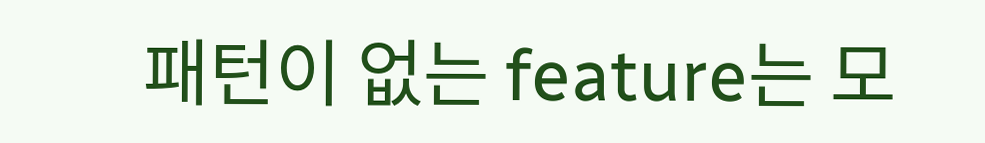패턴이 없는 feature는 모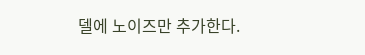델에 노이즈만 추가한다.